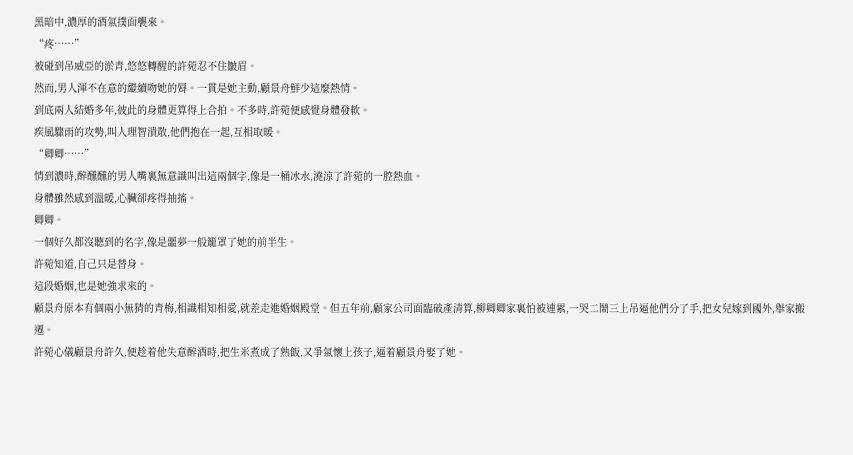黑暗中,濃厚的酒氣撲面襲來。
“疼……”
被碰到吊威亞的淤青,悠悠轉醒的許菀忍不住皺眉。
然而,男人渾不在意的繼續吻她的脣。一貫是她主動,顧景舟鮮少這麼熱情。
到底兩人結婚多年,彼此的身體更算得上合拍。不多時,許菀便感覺身體發軟。
疾風驟雨的攻勢,叫人理智潰散,他們抱在一起,互相取暖。
“卿卿……”
情到濃時,醉醺醺的男人嘴裏無意識叫出這兩個字,像是一桶冰水,澆涼了許菀的一腔熱血。
身體雖然感到溫暖,心臟卻疼得抽搐。
卿卿。
一個好久都沒聽到的名字,像是噩夢一般籠罩了她的前半生。
許菀知道,自己只是替身。
這段婚姻,也是她強求來的。
顧景舟原本有個兩小無猜的青梅,相識相知相愛,就差走進婚姻殿堂。但五年前,顧家公司面臨破產清算,柳卿卿家裏怕被連累,一哭二鬧三上吊逼他們分了手,把女兒嫁到國外,舉家搬遷。
許菀心儀顧景舟許久,便趁着他失意醉酒時,把生米煮成了熟飯,又爭氣懷上孩子,逼着顧景舟娶了她。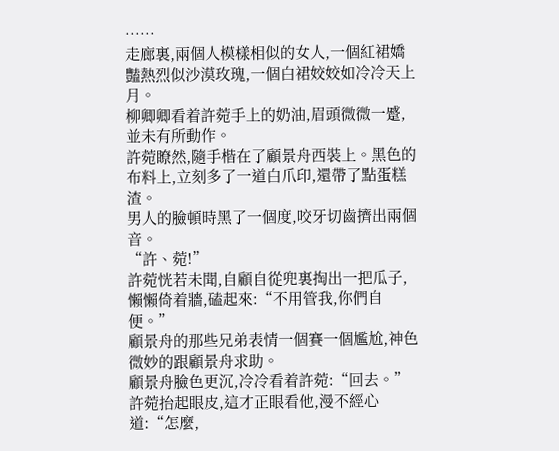……
走廊裏,兩個人模樣相似的女人,一個紅裙嬌豔熱烈似沙漠玫瑰,一個白裙姣姣如冷冷天上月。
柳卿卿看着許菀手上的奶油,眉頭微微一蹙,並未有所動作。
許菀瞭然,隨手楷在了顧景舟西裝上。黑色的布料上,立刻多了一道白爪印,還帶了點蛋糕渣。
男人的臉頓時黑了一個度,咬牙切齒擠出兩個音。
“許、菀!”
許菀恍若未聞,自顧自從兜裏掏出一把瓜子,懶懶倚着牆,磕起來:“不用管我,你們自便。”
顧景舟的那些兄弟表情一個賽一個尷尬,神色微妙的跟顧景舟求助。
顧景舟臉色更沉,冷冷看着許菀:“回去。”
許菀抬起眼皮,這才正眼看他,漫不經心道:“怎麼,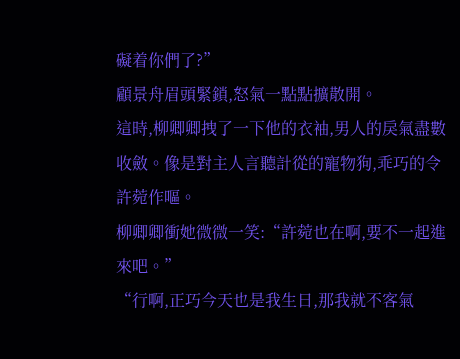礙着你們了?”
顧景舟眉頭緊鎖,怒氣一點點擴散開。
這時,柳卿卿拽了一下他的衣袖,男人的戾氣盡數收斂。像是對主人言聽計從的寵物狗,乖巧的令許菀作嘔。
柳卿卿衝她微微一笑:“許菀也在啊,要不一起進來吧。”
“行啊,正巧今天也是我生日,那我就不客氣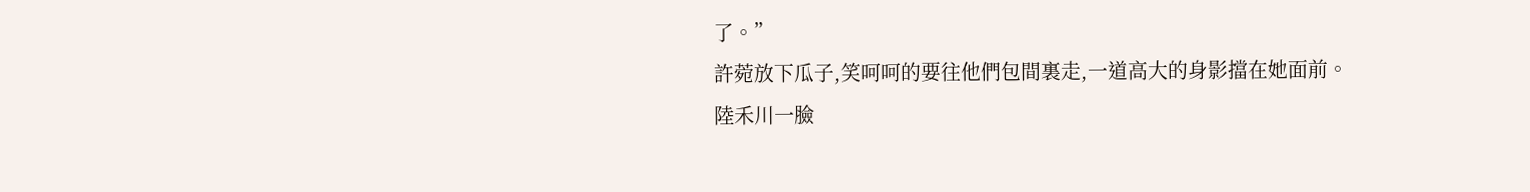了。”
許菀放下瓜子,笑呵呵的要往他們包間裏走,一道高大的身影擋在她面前。
陸禾川一臉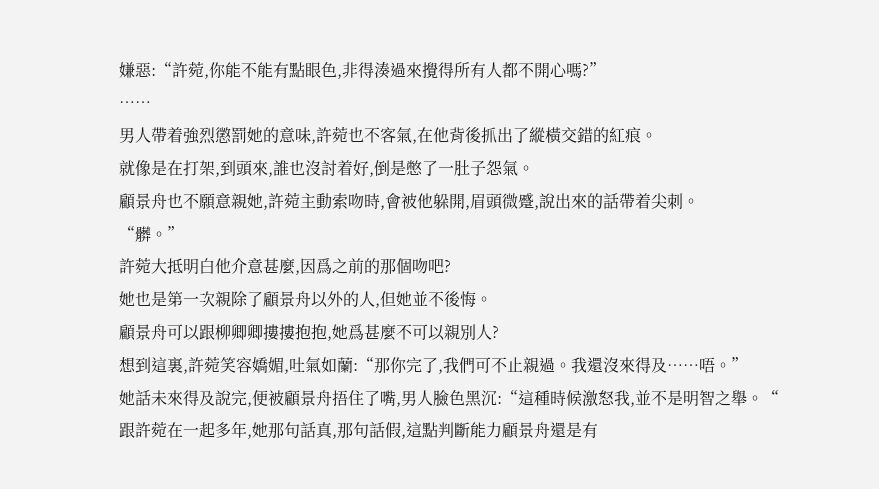嫌惡:“許菀,你能不能有點眼色,非得湊過來攪得所有人都不開心嗎?”
……
男人帶着強烈懲罰她的意味,許菀也不客氣,在他背後抓出了縱橫交錯的紅痕。
就像是在打架,到頭來,誰也沒討着好,倒是憋了一肚子怨氣。
顧景舟也不願意親她,許菀主動索吻時,會被他躲開,眉頭微蹙,說出來的話帶着尖刺。
“髒。”
許菀大抵明白他介意甚麼,因爲之前的那個吻吧?
她也是第一次親除了顧景舟以外的人,但她並不後悔。
顧景舟可以跟柳卿卿摟摟抱抱,她爲甚麼不可以親別人?
想到這裏,許菀笑容嬌媚,吐氣如蘭:“那你完了,我們可不止親過。我還沒來得及……唔。”
她話未來得及說完,便被顧景舟捂住了嘴,男人臉色黑沉:“這種時候激怒我,並不是明智之舉。“
跟許菀在一起多年,她那句話真,那句話假,這點判斷能力顧景舟還是有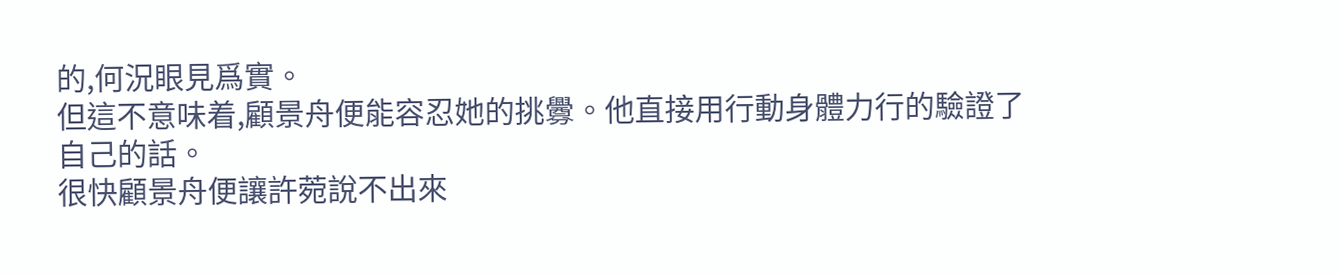的,何況眼見爲實。
但這不意味着,顧景舟便能容忍她的挑釁。他直接用行動身體力行的驗證了自己的話。
很快顧景舟便讓許菀說不出來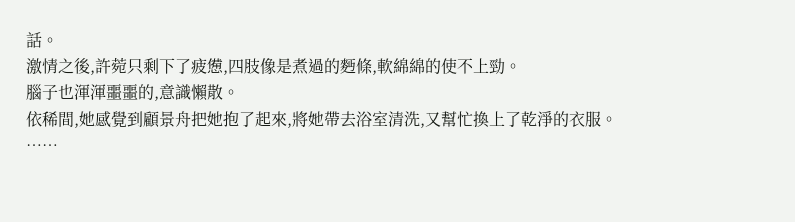話。
激情之後,許菀只剩下了疲憊,四肢像是煮過的麪條,軟綿綿的使不上勁。
腦子也渾渾噩噩的,意識懶散。
依稀間,她感覺到顧景舟把她抱了起來,將她帶去浴室清洗,又幫忙換上了乾淨的衣服。
……